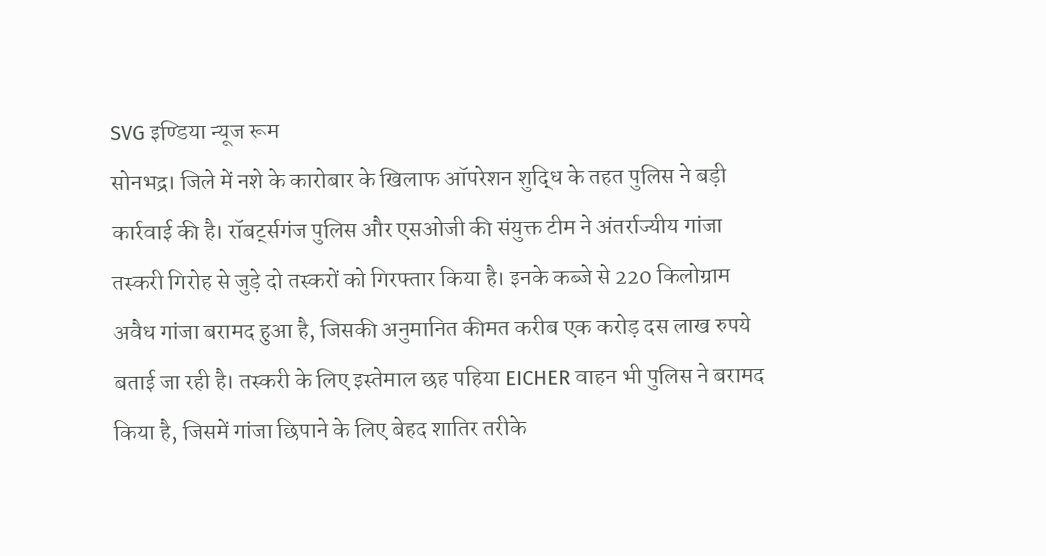SVG इण्डिया न्यूज रूम
सोनभद्र। जिले में नशे के कारोबार के खिलाफ ऑपरेशन शुद्धि के तहत पुलिस ने बड़ी कार्रवाई की है। रॉबर्ट्सगंज पुलिस और एसओजी की संयुक्त टीम ने अंतर्राज्यीय गांजा तस्करी गिरोह से जुड़े दो तस्करों को गिरफ्तार किया है। इनके कब्जे से 220 किलोग्राम अवैध गांजा बरामद हुआ है, जिसकी अनुमानित कीमत करीब एक करोड़ दस लाख रुपये बताई जा रही है। तस्करी के लिए इस्तेमाल छह पहिया EICHER वाहन भी पुलिस ने बरामद किया है, जिसमें गांजा छिपाने के लिए बेहद शातिर तरीके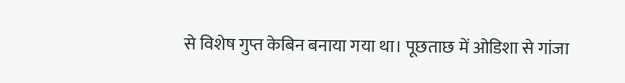से विशेष गुप्त केबिन बनाया गया था। पूछताछ में ओडिशा से गांजा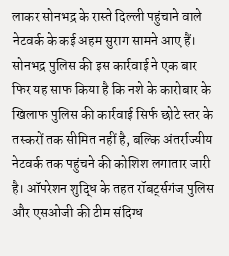लाकर सोनभद्र के रास्ते दिल्ली पहुंचाने वाले नेटवर्क के कई अहम सुराग सामने आए हैं। सोनभद्र पुलिस की इस कार्रवाई ने एक बार फिर यह साफ किया है कि नशे के कारोबार के खिलाफ पुलिस की कार्रवाई सिर्फ छोटे स्तर के तस्करों तक सीमित नहीं है, बल्कि अंतर्राज्यीय नेटवर्क तक पहुंचने की कोशिश लगातार जारी है। ऑपरेशन शुद्धि के तहत रॉबर्ट्सगंज पुलिस और एसओजी की टीम संदिग्ध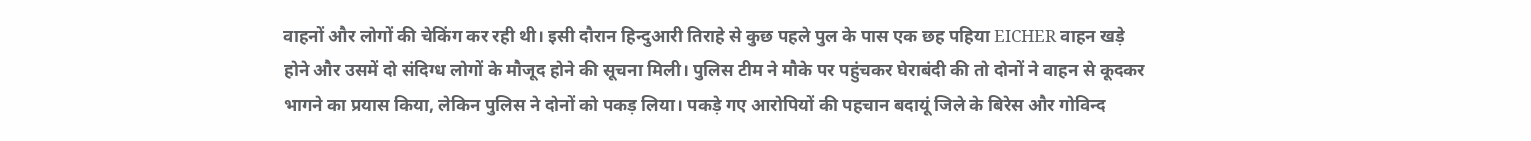वाहनों और लोगों की चेकिंग कर रही थी। इसी दौरान हिन्दुआरी तिराहे से कुछ पहले पुल के पास एक छह पहिया EICHER वाहन खड़े होने और उसमें दो संदिग्ध लोगों के मौजूद होने की सूचना मिली। पुलिस टीम ने मौके पर पहुंचकर घेराबंदी की तो दोनों ने वाहन से कूदकर भागने का प्रयास किया, लेकिन पुलिस ने दोनों को पकड़ लिया। पकड़े गए आरोपियों की पहचान बदायूं जिले के बिरेस और गोविन्द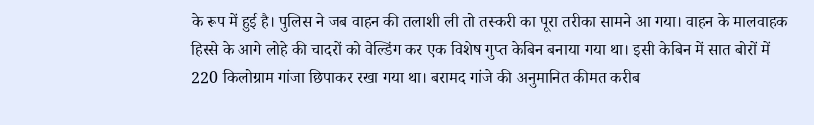के रूप में हुई है। पुलिस ने जब वाहन की तलाशी ली तो तस्करी का पूरा तरीका सामने आ गया। वाहन के मालवाहक हिस्से के आगे लोहे की चादरों को वेल्डिंग कर एक विशेष गुप्त केबिन बनाया गया था। इसी केबिन में सात बोरों में 220 किलोग्राम गांजा छिपाकर रखा गया था। बरामद गांजे की अनुमानित कीमत करीब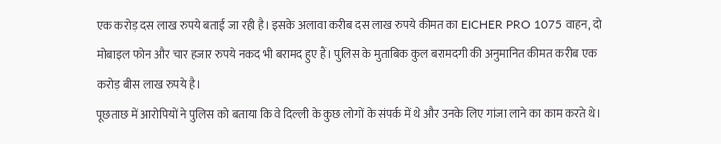एक करोड़ दस लाख रुपये बताई जा रही है। इसके अलावा करीब दस लाख रुपये कीमत का EICHER PRO 1075 वाहन, दो मोबाइल फोन और चार हजार रुपये नकद भी बरामद हुए हैं। पुलिस के मुताबिक कुल बरामदगी की अनुमानित कीमत करीब एक करोड़ बीस लाख रुपये है।
पूछताछ में आरोपियों ने पुलिस को बताया कि वे दिल्ली के कुछ लोगों के संपर्क में थे और उनके लिए गांजा लाने का काम करते थे।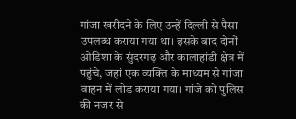गांजा खरीदने के लिए उन्हें दिल्ली से पैसा उपलब्ध कराया गया था। इसके बाद दोनों ओडिशा के सुंदरगढ़ और कालाहांडी क्षेत्र में पहुंचे, जहां एक व्यक्ति के माध्यम से गांजा वाहन में लोड कराया गया। गांजे को पुलिस की नजर से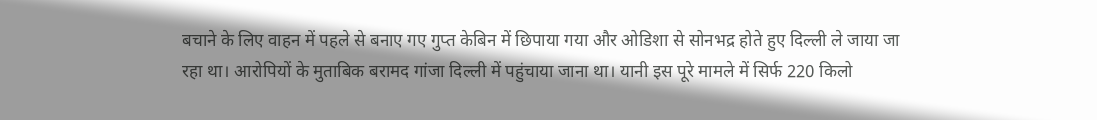बचाने के लिए वाहन में पहले से बनाए गए गुप्त केबिन में छिपाया गया और ओडिशा से सोनभद्र होते हुए दिल्ली ले जाया जा रहा था। आरोपियों के मुताबिक बरामद गांजा दिल्ली में पहुंचाया जाना था। यानी इस पूरे मामले में सिर्फ 220 किलो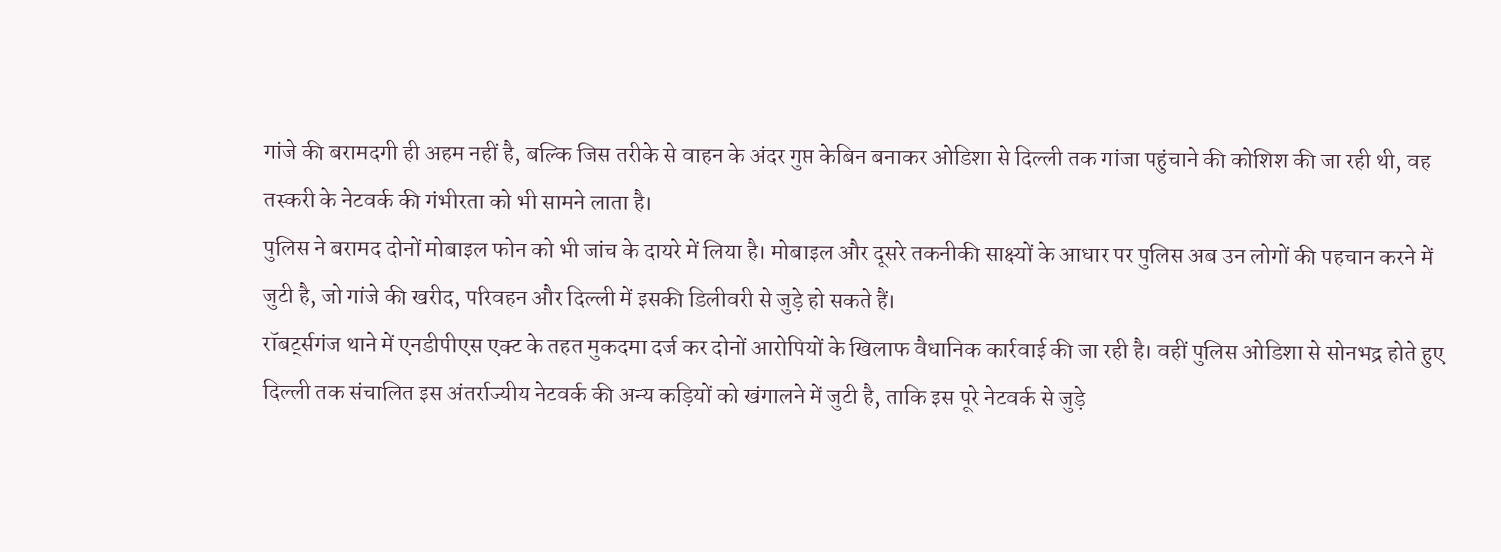गांजे की बरामदगी ही अहम नहीं है, बल्कि जिस तरीके से वाहन के अंदर गुप्त केबिन बनाकर ओडिशा से दिल्ली तक गांजा पहुंचाने की कोशिश की जा रही थी, वह तस्करी के नेटवर्क की गंभीरता को भी सामने लाता है।
पुलिस ने बरामद दोनों मोबाइल फोन को भी जांच के दायरे में लिया है। मोबाइल और दूसरे तकनीकी साक्ष्यों के आधार पर पुलिस अब उन लोगों की पहचान करने में जुटी है, जो गांजे की खरीद, परिवहन और दिल्ली में इसकी डिलीवरी से जुड़े हो सकते हैं।
रॉबर्ट्सगंज थाने में एनडीपीएस एक्ट के तहत मुकदमा दर्ज कर दोनों आरोपियों के खिलाफ वैधानिक कार्रवाई की जा रही है। वहीं पुलिस ओडिशा से सोनभद्र होते हुए दिल्ली तक संचालित इस अंतर्राज्यीय नेटवर्क की अन्य कड़ियों को खंगालने में जुटी है, ताकि इस पूरे नेटवर्क से जुड़े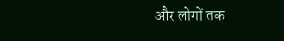और लोगों तक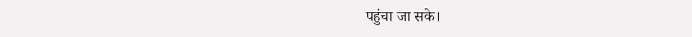पहुंचा जा सके।